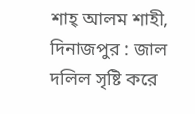শাহ্ আলম শাহী, দিনাজপুর : জাল দলিল সৃষ্টি করে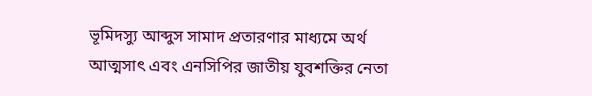ভূমিদস্যু আব্দুস সামাদ প্রতারণার মাধ্যমে অর্থ আত্মসাৎ এবং এনসিপির জাতীয় যুবশক্তির নেতা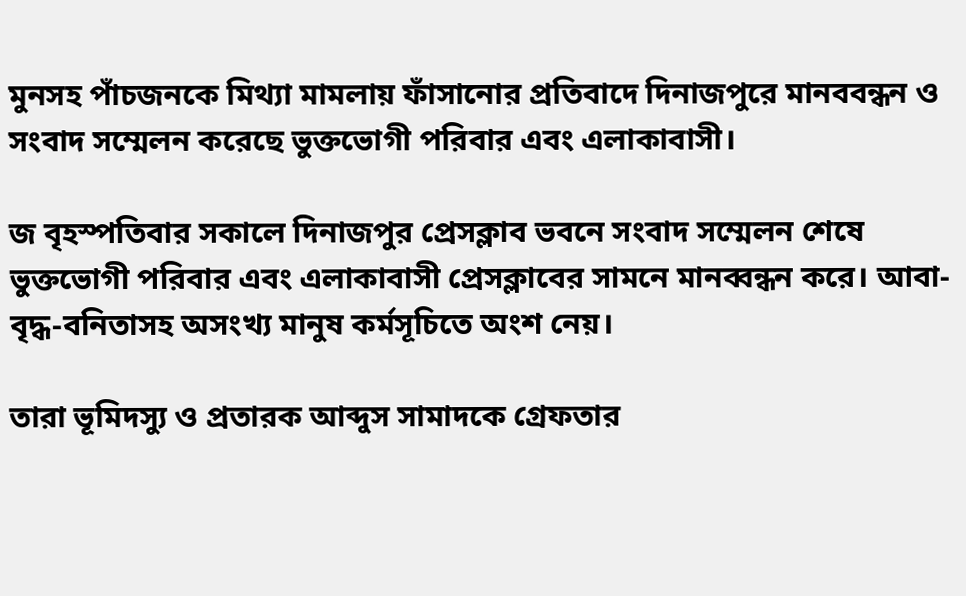মুনসহ পাঁচজনকে মিথ্যা মামলায় ফাঁসানোর প্রতিবাদে দিনাজপুরে মানববন্ধন ও সংবাদ সম্মেলন করেছে ভুক্তভোগী পরিবার এবং এলাকাবাসী।

জ বৃহস্পতিবার সকালে দিনাজপুর প্রেসক্লাব ভবনে সংবাদ সম্মেলন শেষে ভুক্তভোগী পরিবার এবং এলাকাবাসী প্রেসক্লাবের সামনে মানব্বন্ধন করে। আবা-বৃদ্ধ-বনিতাসহ অসংখ্য মানুষ কর্মসূচিতে অংশ নেয়।

তারা ভূমিদস্যু ও প্রতারক আব্দুস সামাদকে গ্রেফতার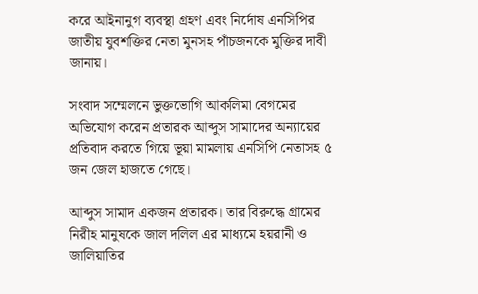করে আইনানুগ ব্যবস্থা গ্রহণ এবং নির্দোষ এনসিপির জাতীয় যুবশক্তির নেতা মুনসহ পাঁচজনকে মুক্তির দাবী জানায়।

সংবাদ সম্মেলনে ভুক্তভোগি আকলিমা বেগমের অভিযোগ করেন প্রতারক আব্দুস সামাদের অন্যায়ের প্রতিবাদ করতে গিয়ে ভূয়া মামলায় এনসিপি নেতাসহ ৫ জন জেল হাজতে গেছে।

আব্দুস সামাদ একজন প্রতারক। তার বিরুদ্ধে গ্রামের নিরীহ মানুষকে জাল দলিল এর মাধ্যমে হয়রানী ও জালিয়াতির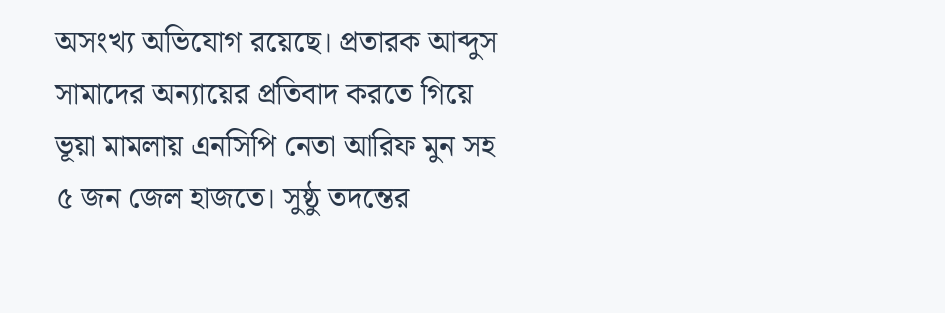অসংখ্য অভিযোগ রয়েছে। প্রতারক আব্দুস সামাদের অন্যায়ের প্রতিবাদ করতে গিয়ে ভূয়া মামলায় এনসিপি নেতা আরিফ মুন সহ ৫ জন জেল হাজতে। সুষ্ঠু তদন্তের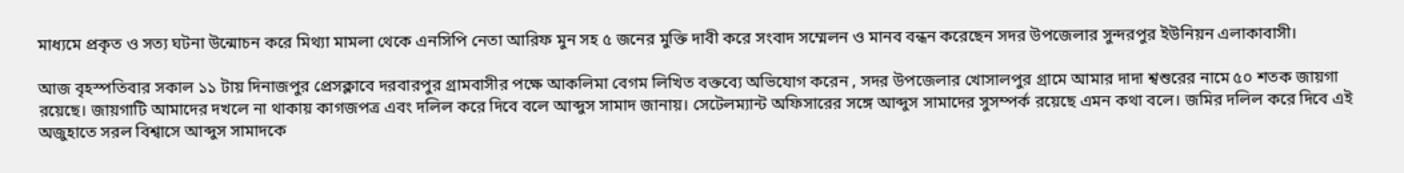মাধ্যমে প্রকৃত ও সত্য ঘটনা উন্মোচন করে মিথ্যা মামলা থেকে এনসিপি নেতা আরিফ মুন সহ ৫ জনের মুক্তি দাবী করে সংবাদ সম্মেলন ও মানব বন্ধন করেছেন সদর উপজেলার সুন্দরপুর ইউনিয়ন এলাকাবাসী।

আজ বৃহস্পতিবার সকাল ১১ টায় দিনাজপুর প্রেসক্লাবে দরবারপুর গ্রামবাসীর পক্ষে আকলিমা বেগম লিখিত বক্তব্যে অভিযোগ করেন , সদর উপজেলার খোসালপুর গ্রামে আমার দাদা শ্বশুরের নামে ৫০ শতক জায়গা রয়েছে। জায়গাটি আমাদের দখলে না থাকায় কাগজপত্র এবং দলিল করে দিবে বলে আব্দুস সামাদ জানায়। সেটেলম্যান্ট অফিসারের সঙ্গে আব্দুস সামাদের সুসম্পর্ক রয়েছে এমন কথা বলে। জমির দলিল করে দিবে এই অজুহাতে সরল বিশ্বাসে আব্দুস সামাদকে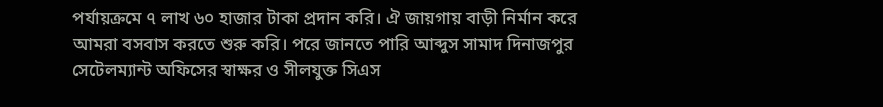পর্যায়ক্রমে ৭ লাখ ৬০ হাজার টাকা প্রদান করি। ঐ জায়গায় বাড়ী নির্মান করে আমরা বসবাস করতে শুরু করি। পরে জানতে পারি আব্দুস সামাদ দিনাজপুর সেটেলম্যান্ট অফিসের স্বাক্ষর ও সীলযুক্ত সিএস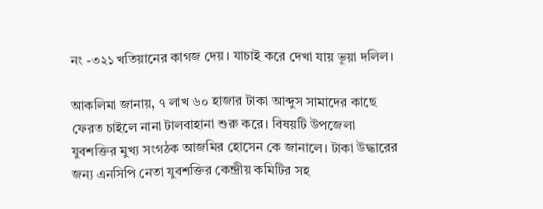নং -৩২১ খতিয়ানের কাগজ দেয়। যাচাই করে দেখা যায় ভূয়া দলিল।

আকলিমা জানায়, ৭ লাখ ৬০ হাজার টাকা আব্দুস সামাদের কাছে ফেরত চাইলে নানা টালবাহানা শুরু করে। বিষয়টি উপজেলা যুবশক্তির মুখ্য সংগঠক আজমির হোসেন কে জানালে। টাকা উদ্ধারের জন্য এনসিপি নেতা যুবশক্তির কেন্দ্রীয় কমিটির সহ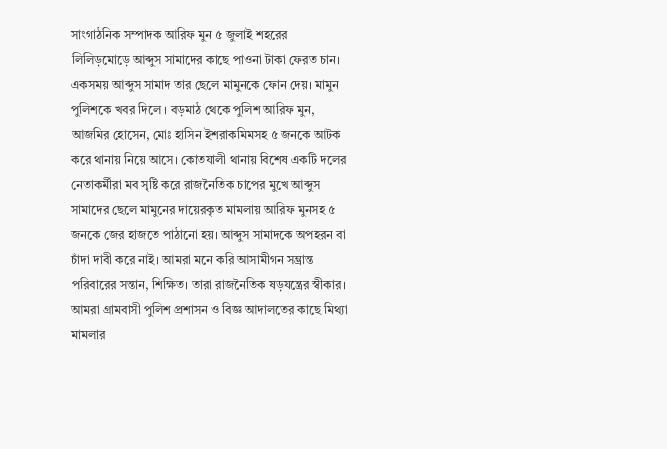সাংগাঠনিক সম্পাদক আরিফ মুন ৫ জুলাই শহরের লিলিড়মোড়ে আব্দুস সামাদের কাছে পাওনা টাকা ফেরত চান। একসময় আব্দুস সামাদ তার ছেলে মামুনকে ফোন দেয়। মামুন পুলিশকে খবর দিলে । বড়মাঠ থেকে পুলিশ আরিফ মুন, আজমির হোসেন, মোঃ হাসিন ইশরাকমিমসহ ৫ জনকে আটক করে থানায় নিয়ে আসে। কোতযালী থানায় বিশেষ একটি দলের নেতাকর্মীরা মব সৃষ্টি করে রাজনৈতিক চাপের মুখে আব্দুস সামাদের ছেলে মামুনের দায়েরকৃত মামলায় আরিফ মুনসহ ৫ জনকে জের হাজতে পাঠানো হয়। আব্দুস সামাদকে অপহরন বা চাঁদা দাবী করে নাই। আমরা মনে করি আসামীগন সম্ভ্রান্ত পরিবারের সন্তান, শিক্ষিত। তারা রাজনৈতিক ষড়যন্ত্রের স্বীকার। আমরা গ্রামবাসী পুলিশ প্রশাসন ও বিজ্ঞ আদালতের কাছে মিথ্যা মামলার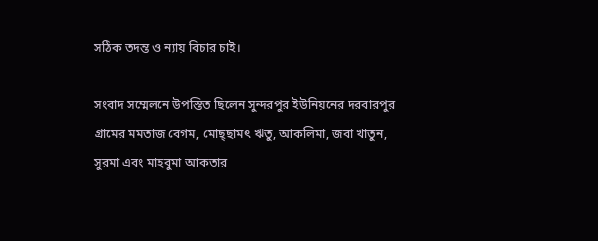সঠিক তদন্ত ও ন্যায় বিচার চাই।

সংবাদ সম্মেলনে উপস্তিত ছিলেন সুন্দরপুর ইউনিয়নের দরবারপুর গ্রামের মমতাজ বেগম, মোছ্ছামৎ ঋতু, আকলিমা, জবা খাতুন, সুরমা এবং মাহবুমা আকতার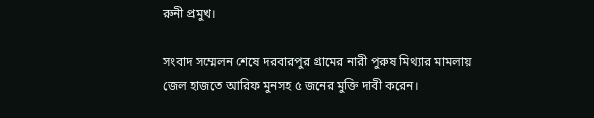রুনী প্রমুখ।

সংবাদ সম্মেলন শেষে দরবারপুর গ্রামের নারী পুরুষ মিথ্যার মামলায় জেল হাজতে আরিফ মুনসহ ৫ জনের মুক্তি দাবী করেন।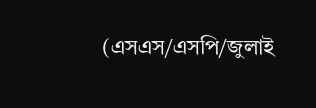(এসএস/এসপি/জুলাই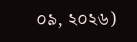০৯, ২০২৬)